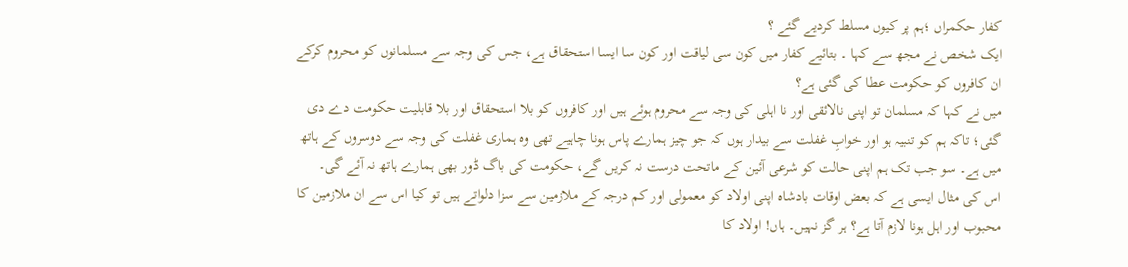کفار حکمراں ؛ہم پر کیوں مسلط کردیے گئے ؟
ایک شخص نے مجھ سے کہا ۔ بتائیے کفار میں کون سی لیاقت اور کون سا ایسا استحقاق ہے، جس کی وجہ سے مسلمانوں کو محروم کرکے ان کافروں کو حکومت عطا کی گئی ہے؟
میں نے کہا کہ مسلمان تو اپنی نالائقی اور نا اہلی کی وجہ سے محروم ہوئے ہیں اور کافروں کو بلا استحقاق اور بلا قابلیت حکومت دے دی گئی؛ تاکہ ہم کو تنبیہ ہو اور خوابِ غفلت سے بیدار ہوں کہ جو چیز ہمارے پاس ہونا چاہیے تھی وہ ہماری غفلت کی وجہ سے دوسروں کے ہاتھ میں ہے۔ سو جب تک ہم اپنی حالت کو شرعی آئین کے ماتحت درست نہ کریں گے، حکومت کی باگ ڈور بھی ہمارے ہاتھ نہ آئے گی۔
اس کی مثال ایسی ہے کہ بعض اوقات بادشاہ اپنی اولاد کو معمولی اور کم درجہ کے ملازمین سے سزا دلواتے ہیں تو کیا اس سے ان ملازمین کا محبوب اور اہل ہونا لازم آتا ہے؟ ہر گز نہیں۔ ہاں! اولاد کا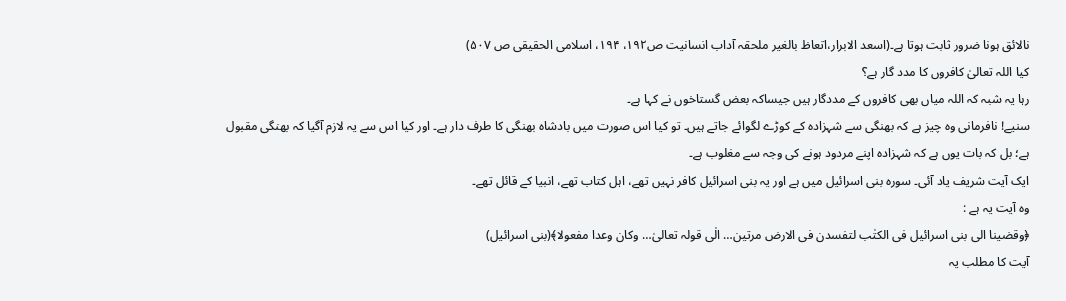نالائق ہونا ضرور ثابت ہوتا ہے۔(اسعد الابرار،اتعاظ بالغیر ملحقہ آداب انسانیت ص۱۹۲، ۱۹۴، اسلامی الحقیقی ص ۵۰۷)
کیا اللہ تعالیٰ کافروں کا مدد گار ہے؟
رہا یہ شبہ کہ اللہ میاں بھی کافروں کے مددگار ہیں جیساکہ بعض گستاخوں نے کہا ہے۔
سنیے! نافرمانی وہ چیز ہے کہ بھنگی سے شہزادہ کے کوڑے لگوائے جاتے ہیں۔ تو کیا اس صورت میں بادشاہ بھنگی کا طرف دار ہے۔ اور کیا اس سے یہ لازم آگیا کہ بھنگی مقبول ہے؛ بل کہ بات یوں ہے کہ شہزادہ اپنے مردود ہونے کی وجہ سے مغلوب ہے۔
ایک آیت شریف یاد آئی۔ سورہ بنی اسرائیل میں ہے اور یہ بنی اسرائیل کافر نہیں تھے، اہل کتاب تھے، انبیا کے قائل تھے۔
وہ آیت یہ ہے :
﴿وقضینا الی بنی اسرائیل فی الکتٰب لتفسدن فی الارض مرتین… الٰی قولہ تعالیٰ… وکان وعدا مفعولا﴾(بنی اسرائیل)
آیت کا مطلب یہ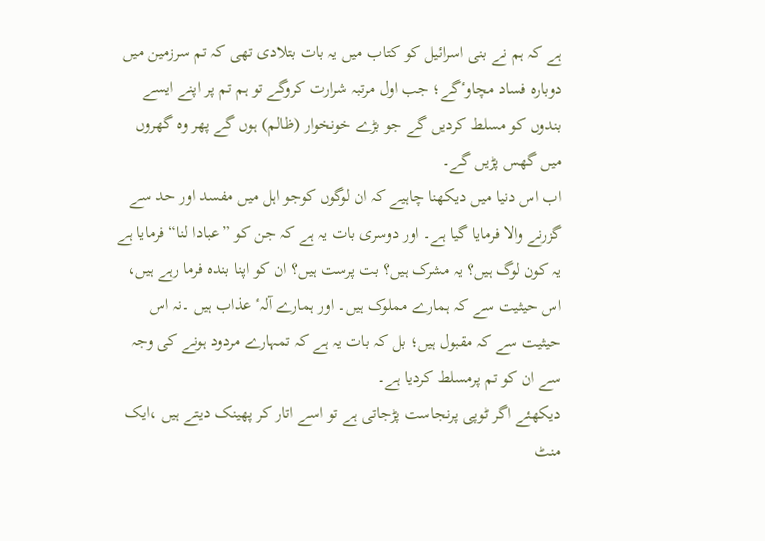ہے کہ ہم نے بنی اسرائیل کو کتاب میں یہ بات بتلادی تھی کہ تم سرزمین میں دوبارہ فساد مچاوٴگے؛ جب اول مرتبہ شرارت کروگے تو ہم تم پر اپنے ایسے بندوں کو مسلط کردیں گے جو بڑے خونخوار (ظالم) ہوں گے پھر وہ گھروں میں گھس پڑیں گے۔
اب اس دنیا میں دیکھنا چاہیے کہ ان لوگوں کوجو اہل میں مفسد اور حد سے گزرنے والا فرمایا گیا ہے۔ اور دوسری بات یہ ہے کہ جن کو ”عبادا لنا“ فرمایا ہے یہ کون لوگ ہیں؟ یہ مشرک ہیں؟ بت پرست ہیں؟ ان کو اپنا بندہ فرما رہے ہیں، اس حیثیت سے کہ ہمارے مملوک ہیں۔ اور ہمارے آلہٴ عذاب ہیں ۔نہ اس حیثیت سے کہ مقبول ہیں؛ بل کہ بات یہ ہے کہ تمہارے مردود ہونے کی وجہ سے ان کو تم پرمسلط کردیا ہے۔
دیکھئے اگر ٹوپی پرنجاست پڑجاتی ہے تو اسے اتار کر پھینک دیتے ہیں ،ایک منٹ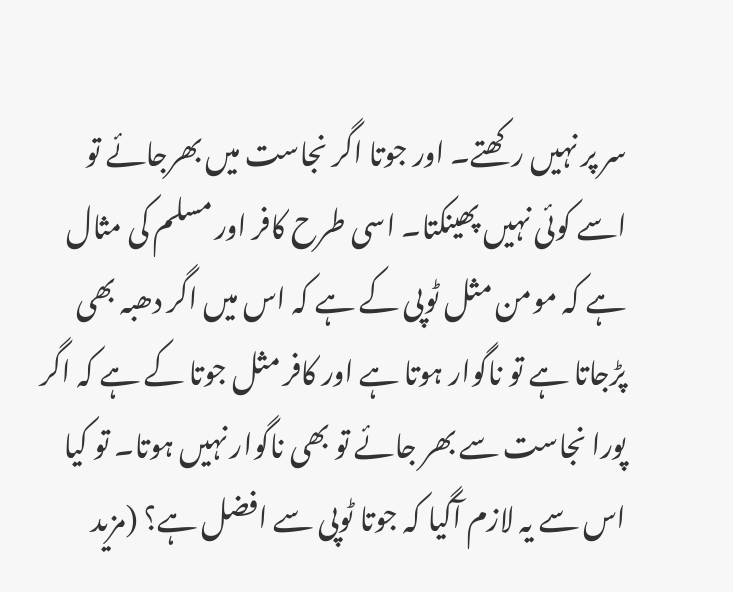سر پر نہیں رکھتے۔ اور جوتا اگر نجاست میں بھرجائے تو اسے کوئی نہیں پھینکتا۔ اسی طرح کافر اور مسلم کی مثال ہے کہ مومن مثل ٹوپی کے ہے کہ اس میں اگر دھبہ بھی پڑجاتا ہے تو ناگوار ہوتا ہے اور کافر مثل جوتا کے ہے کہ اگر پورا نجاست سے بھر جائے تو بھی ناگوار نہیں ہوتا۔ تو کیا اس سے یہ لازم آگیا کہ جوتا ٹوپی سے افضل ہے؟ (مزید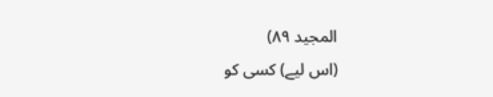المجید ۸۹)
(اس لیے) کسی کو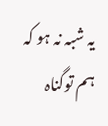یہ شبہ نہ ہو کہ ہم توگناہ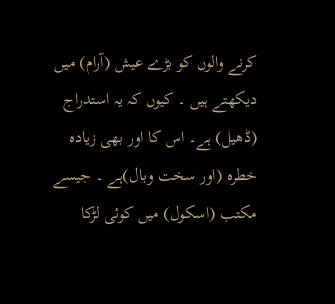کرنے والوں کو بڑے عیش (آرام) میں دیکھتے ہیں ۔ کیوں کہ یہ استدراج (ڈھیل) ہے۔ اس کا اور بھی زیادہ خطرہ (اور سخت وبال)ہے ۔ جیسے مکتب (اسکول) میں کوئی لڑکا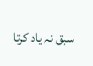سبق نہ یاد کرتا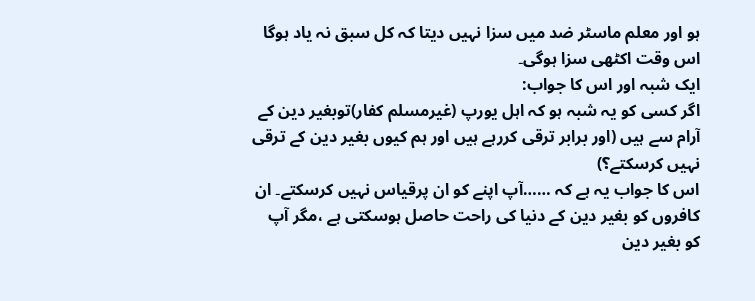ہو اور معلم ماسٹر ضد میں سزا نہیں دیتا کہ کل سبق نہ یاد ہوگا اس وقت اکٹھی سزا ہوگی۔
ایک شبہ اور اس کا جواب:
اگر کسی کو یہ شبہ ہو کہ اہل یورپ (غیرمسلم کفار)توبغیر دین کے آرام سے ہیں (اور برابر ترقی کررہے ہیں اور ہم کیوں بغیر دین کے ترقی نہیں کرسکتے؟)
اس کا جواب یہ ہے کہ ……آپ اپنے کو ان پرقیاس نہیں کرسکتے۔ ان کافروں کو بغیر دین کے دنیا کی راحت حاصل ہوسکتی ہے ،مگر آپ کو بغیر دین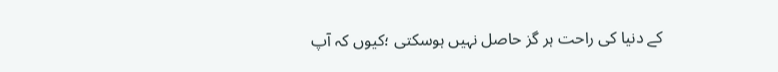کے دنیا کی راحت ہر گز حاصل نہیں ہوسکتی ؛کیوں کہ آپ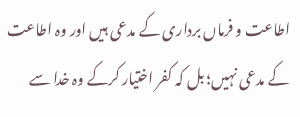اطاعت و فرماں برداری کے مدعی ہیں اور وہ اطاعت کے مدعی نہیں؛ بل کہ کفر اختیار کرکے وہ خدا سے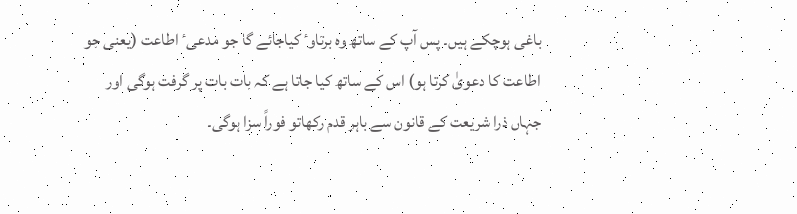باغی ہوچکے ہیں۔ پس آپ کے ساتھ وہ برتاوٴ کیاجائے گا جو مدعیٴ اطاعت (یعنی جو اطاعت کا دعویٰ کرتا ہو) اس کے ساتھ کیا جاتا ہے کہ بات بات پر گرفت ہوگی اور جہاں ذرا شریعت کے قانون سے باہر قدم رکھاتو فوراً سزا ہوگی۔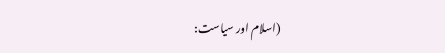(اسلام اور سیاست: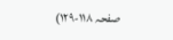صفحہ ۱۱۸-۱۲۹)